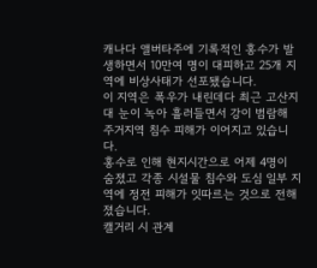캐나다 앨버타주에 기록적인 홍수가 발생하면서 10만여 명이 대피하고 25개 지역에 비상사태가 선포됐습니다.
이 지역은 폭우가 내린데다 최근 고산지대 눈이 녹아 흘러들면서 강이 범람해 주거지역 침수 피해가 이어지고 있습니다.
홍수로 인해 현지시간으로 어제 4명이 숨졌고 각종 시설물 침수와 도심 일부 지역에 정전 피해가 잇따르는 것으로 전해졌습니다.
캘거리 시 관계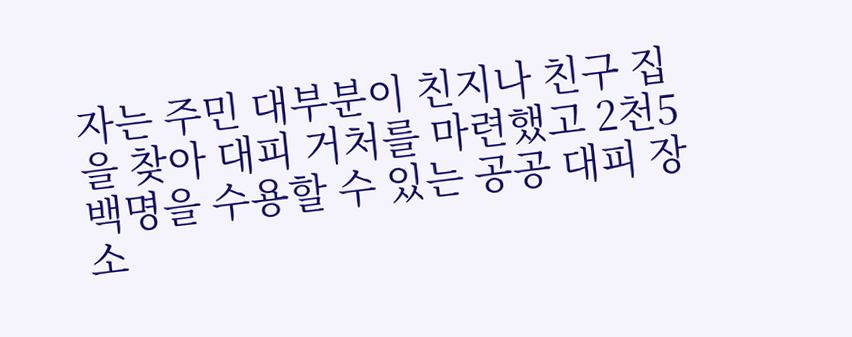자는 주민 대부분이 친지나 친구 집을 찾아 대피 거처를 마련했고 2천5백명을 수용할 수 있는 공공 대피 장소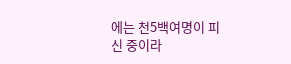에는 천5백여명이 피신 중이라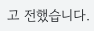고 전했습니다.